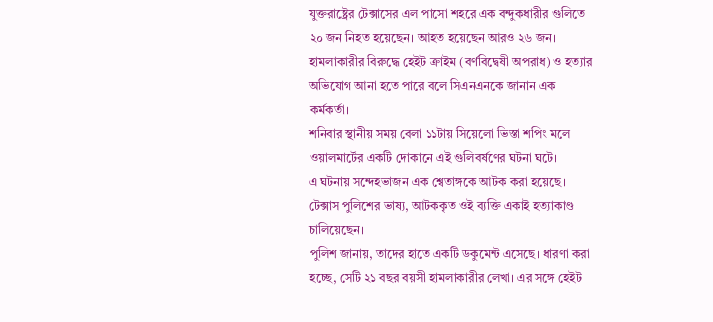যুক্তরাষ্ট্রের টেক্সাসের এল পাসো শহরে এক বন্দুকধারীর গুলিতে ২০ জন নিহত হয়েছেন। আহত হয়েছেন আরও ২৬ জন। হামলাকারীর বিরুদ্ধে হেইট ক্রাইম (বর্ণবিদ্বেষী অপরাধ) ও হত্যার অভিযোগ আনা হতে পারে বলে সিএনএনকে জানান এক কর্মকর্তা।
শনিবার স্থানীয় সময় বেলা ১১টায় সিয়েলো ভিস্তা শপিং মলে ওয়ালমার্টের একটি দোকানে এই গুলিবর্ষণের ঘটনা ঘটে।
এ ঘটনায় সন্দেহভাজন এক শ্বেতাঙ্গকে আটক করা হয়েছে। টেক্সাস পুলিশের ভাষ্য, আটককৃত ওই ব্যক্তি একাই হত্যাকাণ্ড চালিয়েছেন।
পুলিশ জানায়, তাদের হাতে একটি ডকুমেন্ট এসেছে। ধারণা করা হচ্ছে, সেটি ২১ বছর বয়সী হামলাকারীর লেখা। এর সঙ্গে হেইট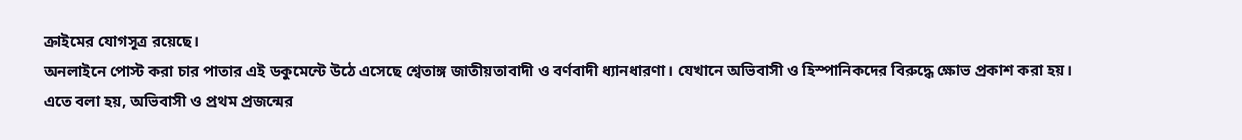ক্রাইমের যোগসূত্র রয়েছে।
অনলাইনে পোস্ট করা চার পাতার এই ডকুমেন্টে উঠে এসেছে শ্বেতাঙ্গ জাতীয়তাবাদী ও বর্ণবাদী ধ্যানধারণা। যেখানে অভিবাসী ও হিস্পানিকদের বিরুদ্ধে ক্ষোভ প্রকাশ করা হয়।
এতে বলা হয়, অভিবাসী ও প্রথম প্রজন্মের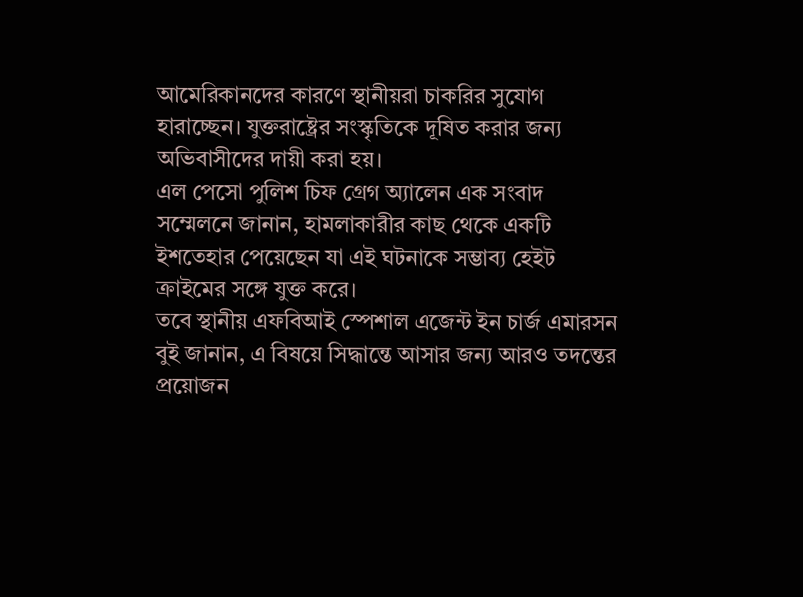আমেরিকানদের কারণে স্থানীয়রা চাকরির সুযোগ হারাচ্ছেন। যুক্তরাষ্ট্রের সংস্কৃতিকে দূষিত করার জন্য অভিবাসীদের দায়ী করা হয়।
এল পেসো পুলিশ চিফ গ্রেগ অ্যালেন এক সংবাদ সম্মেলনে জানান, হামলাকারীর কাছ থেকে একটি ইশতেহার পেয়েছেন যা এই ঘটনাকে সম্ভাব্য হেইট ক্রাইমের সঙ্গে যুক্ত করে।
তবে স্থানীয় এফবিআই স্পেশাল এজেন্ট ইন চার্জ এমারসন বুই জানান, এ বিষয়ে সিদ্ধান্তে আসার জন্য আরও তদন্তের প্রয়োজন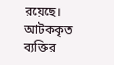রয়েছে।
আটককৃত ব্যক্তির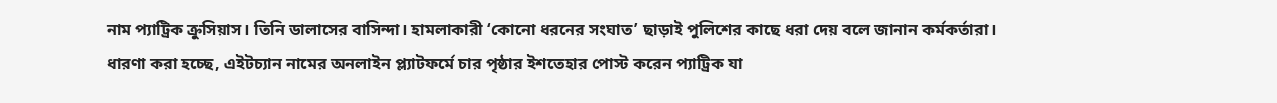নাম প্যাট্রিক ক্রুসিয়াস। তিনি ডালাসের বাসিন্দা। হামলাকারী ‘কোনো ধরনের সংঘাত’ ছাড়াই পুলিশের কাছে ধরা দেয় বলে জানান কর্মকর্তারা।
ধারণা করা হচ্ছে, এইটচ্যান নামের অনলাইন প্ল্যাটফর্মে চার পৃষ্ঠার ইশতেহার পোস্ট করেন প্যাট্রিক যা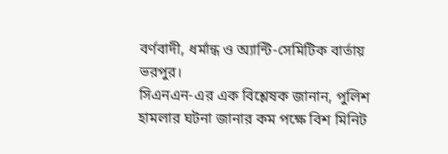বর্ণবাদী, ধর্মান্ধ ও অ্যান্টি-সেমিটিক বার্তায় ভরপুর।
সিএনএন-এর এক বিশ্লেষক জানান, পুলিশ হামলার ঘটনা জানার কম পক্ষে বিশ মিনিট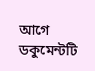আগে ডকুমেন্টটি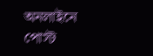অনলাইনে পোস্ট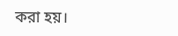করা হয়।